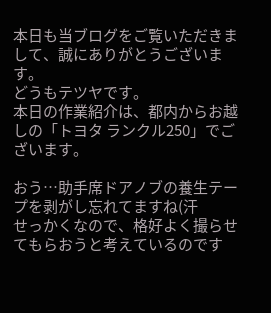本日も当ブログをご覧いただきまして、誠にありがとうございます。
どうもテツヤです。
本日の作業紹介は、都内からお越しの「トヨタ ランクル250」でございます。

おう…助手席ドアノブの養生テープを剥がし忘れてますね(汗
せっかくなので、格好よく撮らせてもらおうと考えているのです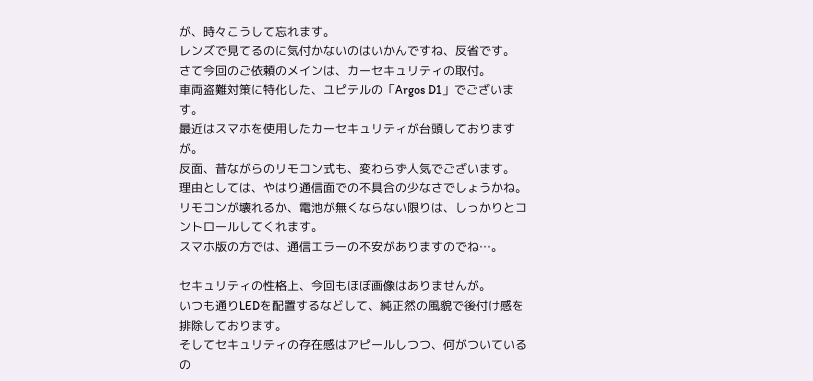が、時々こうして忘れます。
レンズで見てるのに気付かないのはいかんですね、反省です。
さて今回のご依頼のメインは、カーセキュリティの取付。
車両盗難対策に特化した、ユピテルの「Argos D1」でございます。
最近はスマホを使用したカーセキュリティが台頭しておりますが。
反面、昔ながらのリモコン式も、変わらず人気でございます。
理由としては、やはり通信面での不具合の少なさでしょうかね。
リモコンが壊れるか、電池が無くならない限りは、しっかりとコントロールしてくれます。
スマホ版の方では、通信エラーの不安がありますのでね…。

セキュリティの性格上、今回もほぼ画像はありませんが。
いつも通りLEDを配置するなどして、純正然の風貌で後付け感を排除しております。
そしてセキュリティの存在感はアピールしつつ、何がついているの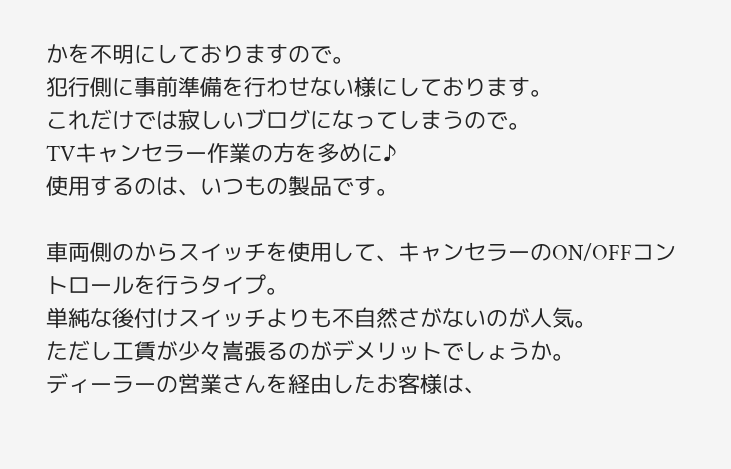かを不明にしておりますので。
犯行側に事前準備を行わせない様にしております。
これだけでは寂しいブログになってしまうので。
TVキャンセラー作業の方を多めに♪
使用するのは、いつもの製品です。

車両側のからスイッチを使用して、キャンセラーのON/OFFコントロールを行うタイプ。
単純な後付けスイッチよりも不自然さがないのが人気。
ただし工賃が少々嵩張るのがデメリットでしょうか。
ディーラーの営業さんを経由したお客様は、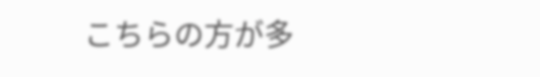こちらの方が多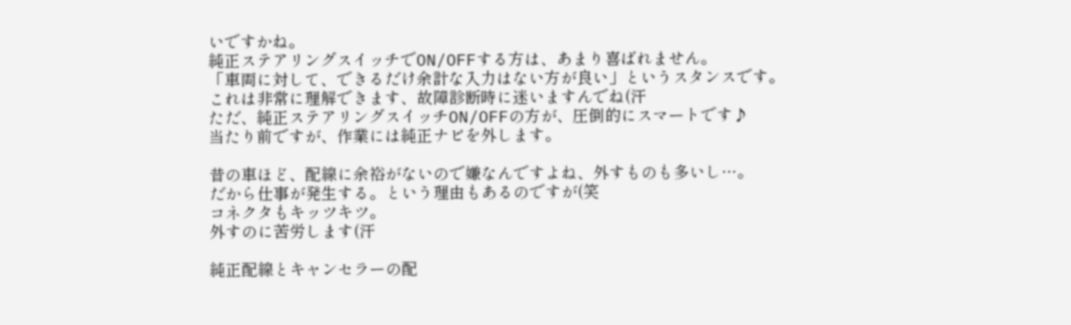いですかね。
純正ステアリングスイッチでON/OFFする方は、あまり喜ばれません。
「車両に対して、できるだけ余計な入力はない方が良い」というスタンスです。
これは非常に理解できます、故障診断時に迷いますんでね(汗
ただ、純正ステアリングスイッチON/OFFの方が、圧倒的にスマートです♪
当たり前ですが、作業には純正ナビを外します。

昔の車ほど、配線に余裕がないので嫌なんですよね、外すものも多いし…。
だから仕事が発生する。という理由もあるのですが(笑
コネクタもキッツキツ。
外すのに苦労します(汗

純正配線とキャンセラーの配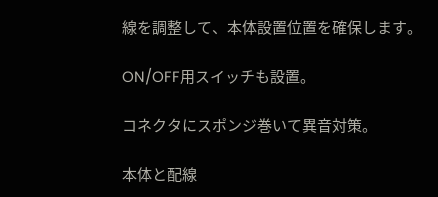線を調整して、本体設置位置を確保します。

ON/OFF用スイッチも設置。

コネクタにスポンジ巻いて異音対策。

本体と配線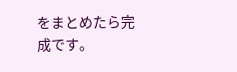をまとめたら完成です。